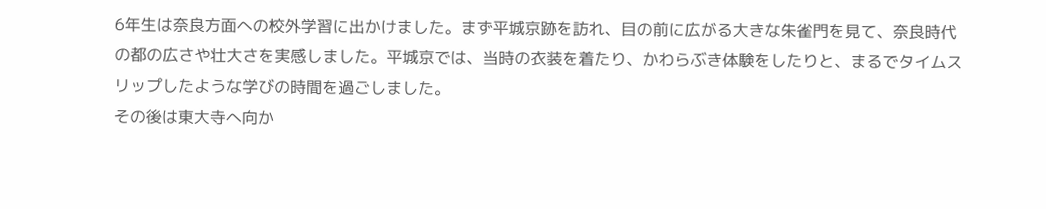6年生は奈良方面への校外学習に出かけました。まず平城京跡を訪れ、目の前に広がる大きな朱雀門を見て、奈良時代の都の広さや壮大さを実感しました。平城京では、当時の衣装を着たり、かわらぶき体験をしたりと、まるでタイムスリップしたような学びの時間を過ごしました。
その後は東大寺へ向か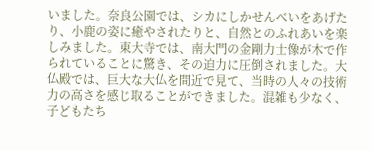いました。奈良公園では、シカにしかせんべいをあげたり、小鹿の姿に癒やされたりと、自然とのふれあいを楽しみました。東大寺では、南大門の金剛力士像が木で作られていることに驚き、その迫力に圧倒されました。大仏殿では、巨大な大仏を間近で見て、当時の人々の技術力の高さを感じ取ることができました。混雑も少なく、子どもたち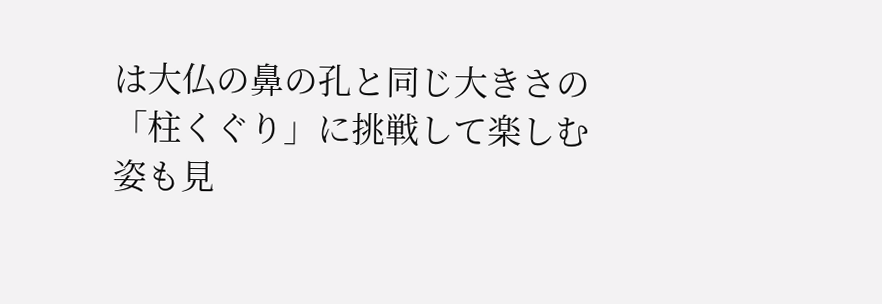は大仏の鼻の孔と同じ大きさの「柱くぐり」に挑戦して楽しむ姿も見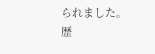られました。
歴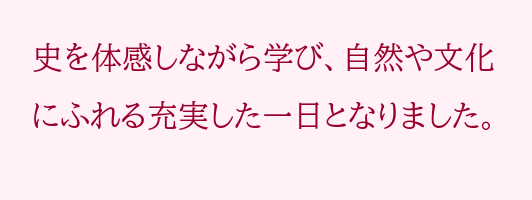史を体感しながら学び、自然や文化にふれる充実した一日となりました。